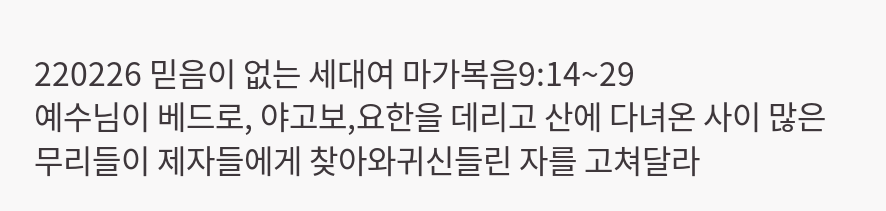220226 믿음이 없는 세대여 마가복음9:14~29
예수님이 베드로, 야고보,요한을 데리고 산에 다녀온 사이 많은 무리들이 제자들에게 찾아와귀신들린 자를 고쳐달라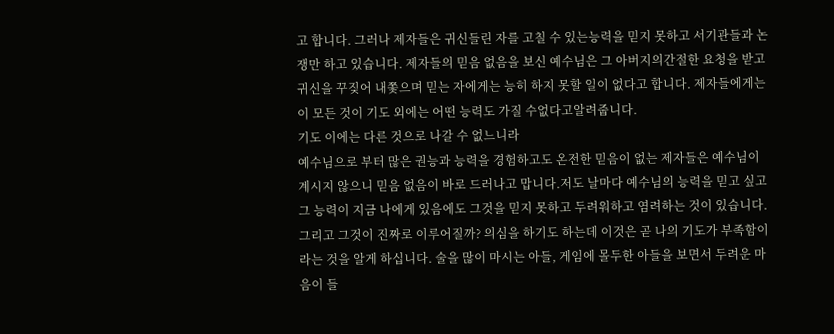고 합니다. 그러나 제자들은 귀신들린 자를 고칠 수 있는능력을 믿지 못하고 서기관들과 논쟁만 하고 있습니다. 제자들의 믿음 없음을 보신 예수님은 그 아버지의간절한 요청을 받고 귀신을 꾸짖어 내쫓으며 믿는 자에게는 능히 하지 못할 일이 없다고 합니다. 제자들에게는 이 모든 것이 기도 외에는 어떤 능력도 가질 수없다고알려줍니다.
기도 이에는 다른 것으로 나갈 수 없느니라
예수님으로 부터 많은 권능과 능력을 경험하고도 온전한 믿음이 없는 제자들은 예수님이 계시지 않으니 믿음 없음이 바로 드러나고 맙니다.저도 날마다 예수님의 능력을 믿고 싶고 그 능력이 지금 나에게 있음에도 그것을 믿지 못하고 두려워하고 염려하는 것이 있습니다. 그리고 그것이 진짜로 이루어질까? 의심을 하기도 하는데 이것은 곧 나의 기도가 부족함이라는 것을 알게 하십니다. 술을 많이 마시는 아들, 게임에 몰두한 아들을 보면서 두려운 마음이 들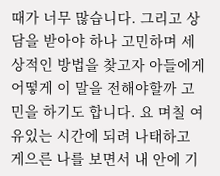때가 너무 많습니다. 그리고 상담을 받아야 하나 고민하며 세상적인 방법을 찾고자 아들에게 어떻게 이 말을 전해야할까 고민을 하기도 합니다. 요 며칠 여유있는 시간에 되려 나태하고 게으른 나를 보면서 내 안에 기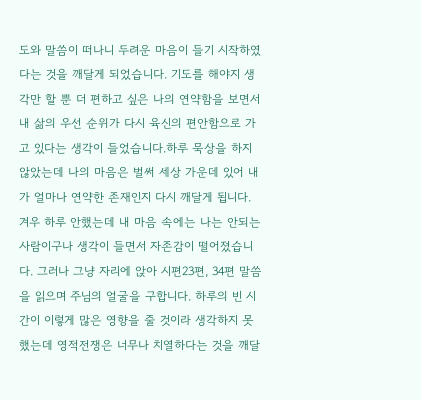도와 말씀이 떠나니 두려운 마음이 들기 시작하였다는 것을 깨달게 되었습니다. 기도를 해야지 생각만 할 뿐 더 편하고 싶은 나의 연약함을 보면서 내 삶의 우선 순위가 다시 육신의 편안함으로 가고 있다는 생각이 들었습니다.하루 묵상을 하지 않았는데 나의 마음은 벌써 세상 가운데 있어 내가 얼마나 연약한 존재인지 다시 깨달게 됩니다. 겨우 하루 안했는데 내 마음 속에는 나는 안되는 사람이구나 생각이 들면서 자존감이 떨어졌습니다. 그러나 그냥 자리에 앉아 시편23편, 34편 말씀을 읽으며 주님의 얼굴을 구합니다. 하루의 빈 시간이 이렇게 많은 영향을 줄 것이라 생각하지 못했는데 영적전쟁은 너무나 치열하다는 것을 깨달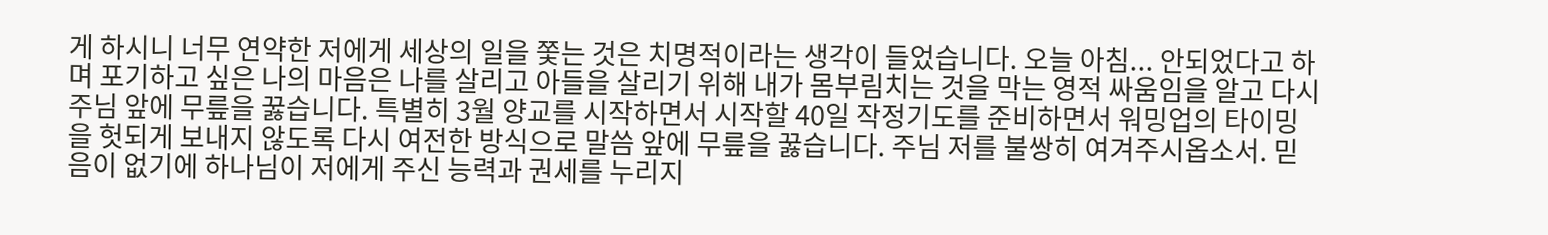게 하시니 너무 연약한 저에게 세상의 일을 쫓는 것은 치명적이라는 생각이 들었습니다. 오늘 아침... 안되었다고 하며 포기하고 싶은 나의 마음은 나를 살리고 아들을 살리기 위해 내가 몸부림치는 것을 막는 영적 싸움임을 알고 다시 주님 앞에 무릎을 꿇습니다. 특별히 3월 양교를 시작하면서 시작할 40일 작정기도를 준비하면서 워밍업의 타이밍을 헛되게 보내지 않도록 다시 여전한 방식으로 말씀 앞에 무릎을 꿇습니다. 주님 저를 불쌍히 여겨주시옵소서. 믿음이 없기에 하나님이 저에게 주신 능력과 권세를 누리지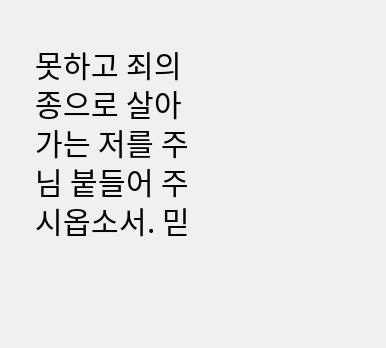못하고 죄의 종으로 살아가는 저를 주님 붙들어 주시옵소서. 믿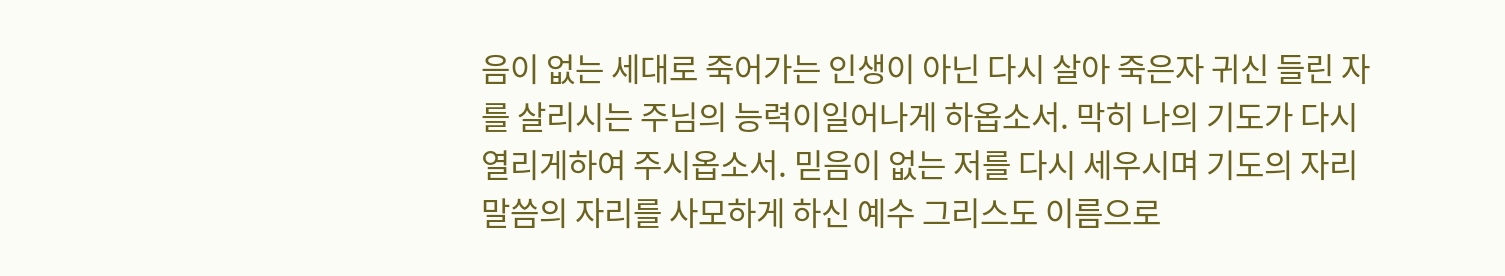음이 없는 세대로 죽어가는 인생이 아닌 다시 살아 죽은자 귀신 들린 자를 살리시는 주님의 능력이일어나게 하옵소서. 막히 나의 기도가 다시 열리게하여 주시옵소서. 믿음이 없는 저를 다시 세우시며 기도의 자리 말씀의 자리를 사모하게 하신 예수 그리스도 이름으로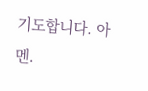기도합니다. 아멘.